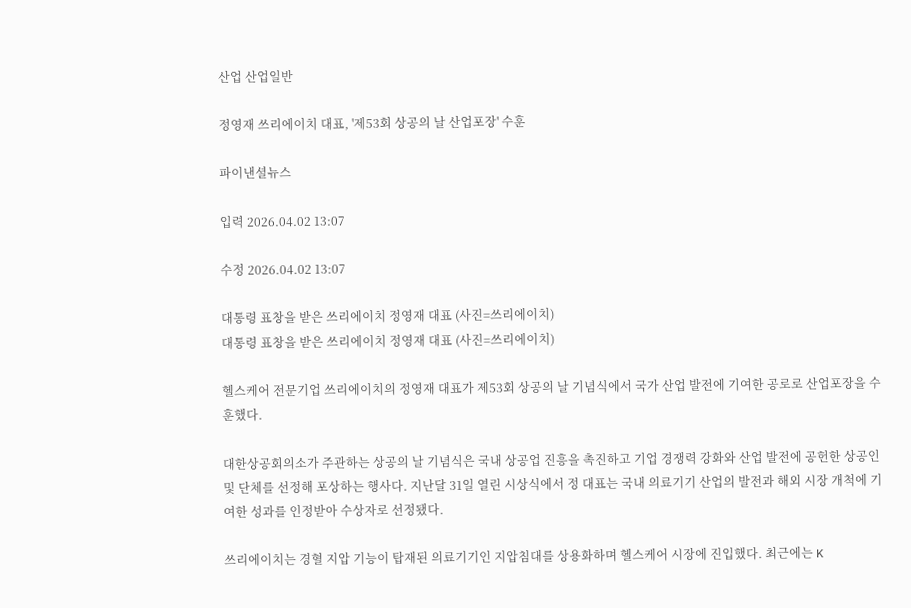산업 산업일반

정영재 쓰리에이치 대표, '제53회 상공의 날 산업포장' 수훈

파이낸셜뉴스

입력 2026.04.02 13:07

수정 2026.04.02 13:07

대통령 표창을 받은 쓰리에이치 정영재 대표 (사진=쓰리에이치)
대통령 표창을 받은 쓰리에이치 정영재 대표 (사진=쓰리에이치)

헬스케어 전문기업 쓰리에이치의 정영재 대표가 제53회 상공의 날 기념식에서 국가 산업 발전에 기여한 공로로 산업포장을 수훈했다.

대한상공회의소가 주관하는 상공의 날 기념식은 국내 상공업 진흥을 촉진하고 기업 경쟁력 강화와 산업 발전에 공헌한 상공인 및 단체를 선정해 포상하는 행사다. 지난달 31일 열린 시상식에서 정 대표는 국내 의료기기 산업의 발전과 해외 시장 개척에 기여한 성과를 인정받아 수상자로 선정됐다.

쓰리에이치는 경혈 지압 기능이 탑재된 의료기기인 지압침대를 상용화하며 헬스케어 시장에 진입했다. 최근에는 K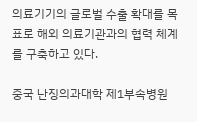의료기기의 글로벌 수출 확대를 목표로 해외 의료기관과의 협력 체계를 구축하고 있다.

중국 난징의과대학 제1부속병원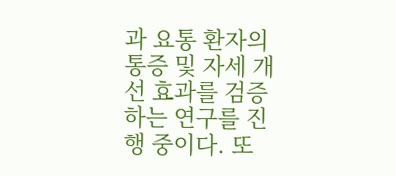과 요통 환자의 통증 및 자세 개선 효과를 검증하는 연구를 진행 중이다. 또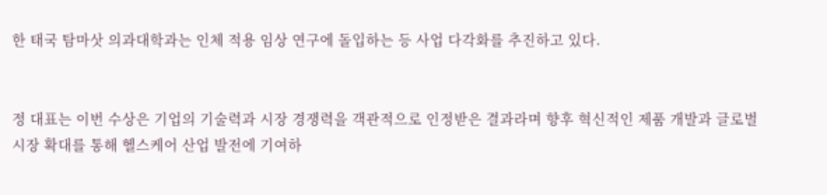한 태국 탐마삿 의과대학과는 인체 적용 임상 연구에 돌입하는 등 사업 다각화를 추진하고 있다.


정 대표는 이번 수상은 기업의 기술력과 시장 경쟁력을 객관적으로 인정받은 결과라며 향후 혁신적인 제품 개발과 글로벌 시장 확대를 통해 헬스케어 산업 발전에 기여하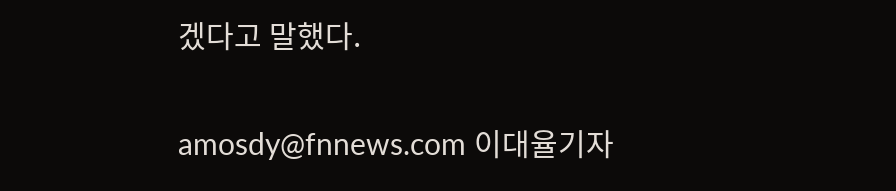겠다고 말했다.

amosdy@fnnews.com 이대율기자